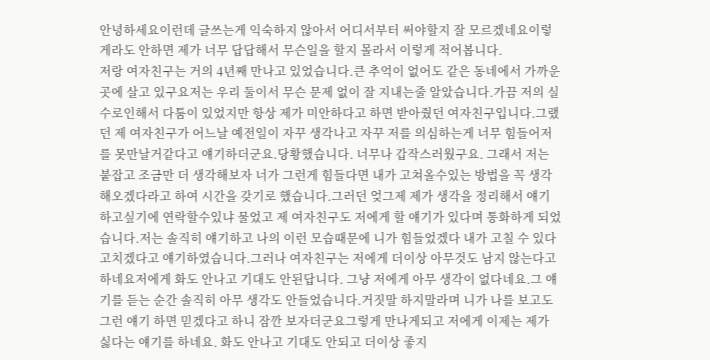안녕하세요이런데 글쓰는게 익숙하지 않아서 어디서부터 써야할지 잘 모르겠네요이렇게라도 안하면 제가 너무 답답해서 무슨일을 할지 몰라서 이렇게 적어봅니다.
저랑 여자친구는 거의 4년째 만나고 있었습니다.큰 추억이 없어도 같은 동네에서 가까운 곳에 살고 있구요저는 우리 둘이서 무슨 문제 없이 잘 지내는줄 알았습니다.가끔 저의 실수로인해서 다툼이 있었지만 항상 제가 미안하다고 하면 받아줬던 여자친구입니다.그랬던 제 여자친구가 어느날 예전일이 자꾸 생각나고 자꾸 저를 의심하는게 너무 힘들어저를 못만날거같다고 얘기하더군요.당황했습니다. 너무나 갑작스러웠구요. 그래서 저는 붙잡고 조금만 더 생각해보자 너가 그런게 힘들다면 내가 고쳐올수있는 방법을 꼭 생각해오겠다라고 하여 시간을 갖기로 했습니다.그러던 엊그제 제가 생각을 정리해서 얘기하고싶기에 연락할수있냐 물었고 제 여자친구도 저에게 할 얘기가 있다며 통화하게 되었습니다.저는 솔직히 얘기하고 나의 이런 모습때문에 니가 힘들었겠다 내가 고칠 수 있다 고치겠다고 얘기하였습니다.그러나 여자친구는 저에게 더이상 아무것도 남지 않는다고 하네요저에게 화도 안나고 기대도 안된답니다. 그냥 저에게 아무 생각이 없다네요.그 얘기를 듣는 순간 솔직히 아무 생각도 안들었습니다.거짓말 하지말라며 니가 나를 보고도 그런 얘기 하면 믿겠다고 하니 잠깐 보자더군요그렇게 만나게되고 저에게 이제는 제가 싫다는 얘기를 하네요. 화도 안나고 기대도 안되고 더이상 좋지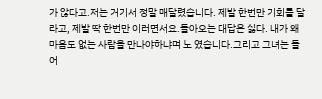가 않다고.저는 거기서 정말 매달렸습니다. 제발 한번만 기회를 달라고, 제발 딱 한번만 이러면서요.돌아오는 대답은 싫다. 내가 왜 마음도 없는 사람을 만나야하냐며 노 였습니다.그리고 그녀는 들어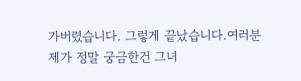가버렸습니다. 그렇게 끝났습니다.여러분 제가 정말 궁금한건 그녀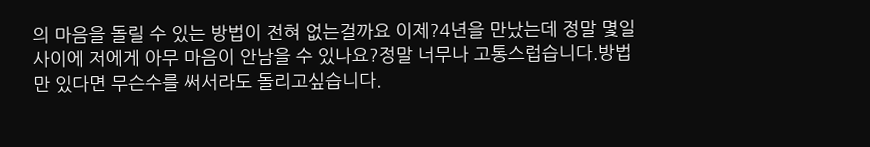의 마음을 돌릴 수 있는 방법이 전혀 없는걸까요 이제?4년을 만났는데 정말 몇일 사이에 저에게 아무 마음이 안남을 수 있나요?정말 너무나 고통스럽습니다.방법만 있다면 무슨수를 써서라도 돌리고싶습니다.